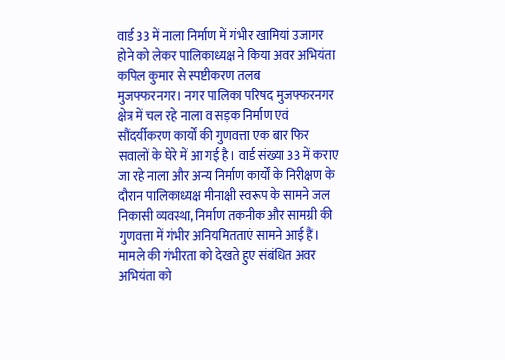वार्ड 33 में नाला निर्माण में गंभीर खामियां उजागर होने को लेकर पालिकाध्यक्ष ने किया अवर अभियंता कपिल कुमार से स्पष्टीकरण तलब
मुजफ्फरनगर। नगर पालिका परिषद मुजफ्फरनगर क्षेत्र में चल रहे नाला व सड़क निर्माण एवं सौंदर्यीकरण कार्यों की गुणवत्ता एक बार फिर सवालों के घेरे में आ गई है। वार्ड संख्या 33 में कराए जा रहे नाला और अन्य निर्माण कार्यों के निरीक्षण के दौरान पालिकाध्यक्ष मीनाक्षी स्वरूप के सामने जल निकासी व्यवस्था, निर्माण तकनीक और सामग्री की गुणवत्ता में गंभीर अनियमितताएं सामने आई हैं। मामले की गंभीरता को देखते हुए संबंधित अवर अभियंता को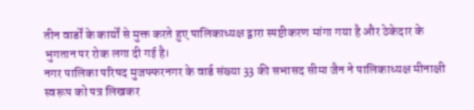तीन वार्डों के कार्यों से मुक्त करते हुए पालिकाध्यक्ष द्वारा स्पष्टीकरण मांगा गया है और ठेकेदार के भुगतान पर रोक लगा दी गई है।
नगर पालिका परिषद मुजफ्फरनगर के वार्ड संख्या 33 की सभासद सीमा जैन ने पालिकाध्यक्ष मीनाक्षी स्वरूप को पत्र लिखकर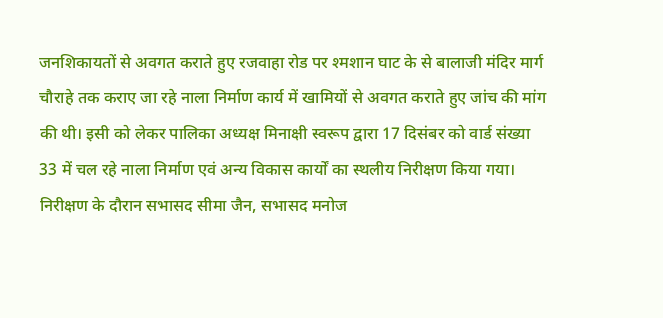जनशिकायतों से अवगत कराते हुए रजवाहा रोड पर श्मशान घाट के से बालाजी मंदिर मार्ग चौराहे तक कराए जा रहे नाला निर्माण कार्य में खामियों से अवगत कराते हुए जांच की मांग की थी। इसी को लेकर पालिका अध्यक्ष मिनाक्षी स्वरूप द्वारा 17 दिसंबर को वार्ड संख्या 33 में चल रहे नाला निर्माण एवं अन्य विकास कार्यों का स्थलीय निरीक्षण किया गया। निरीक्षण के दौरान सभासद सीमा जैन, सभासद मनोज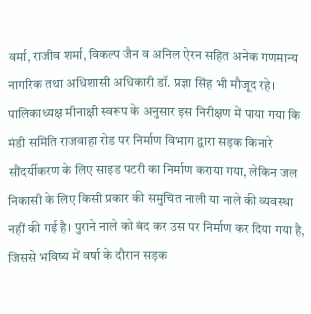वर्मा, राजीव शर्मा, विकल्प जैन व अनिल ऐरन सहित अनेक गणमान्य नागरिक तथा अधिशासी अधिकारी डॉ. प्रज्ञा सिंह भी मौजूद रहे।
पालिकाध्यक्ष मीनाक्षी स्वरूप के अनुसार इस निरीक्षण में पाया गया कि मंडी समिति राजवाहा रोड पर निर्माण विभाग द्वारा सड़क किनारे सौंदर्यीकरण के लिए साइड पटरी का निर्माण कराया गया, लेकिन जल निकासी के लिए किसी प्रकार की समुचित नाली या नाले की व्यवस्था नहीं की गई है। पुराने नाले को बंद कर उस पर निर्माण कर दिया गया है, जिससे भविष्य में वर्षा के दौरान सड़क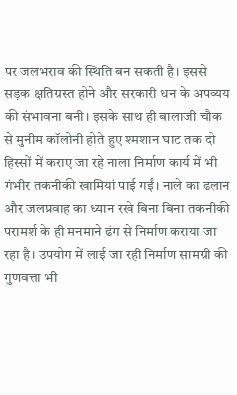पर जलभराव की स्थिति बन सकती है। इससे सड़क क्षतिग्रस्त होने और सरकारी धन के अपव्यय की संभावना बनी। इसके साथ ही बालाजी चौक से मुनीम कॉलोनी होते हुए श्मशान घाट तक दो हिस्सों में कराए जा रहे नाला निर्माण कार्य में भी गंभीर तकनीकी खामियां पाई गईं। नाले का ढलान और जलप्रवाह का ध्यान रखे बिना बिना तकनीकी परामर्श के ही मनमाने ढंग से निर्माण कराया जा रहा है। उपयोग में लाई जा रही निर्माण सामग्री की गुणवत्ता भी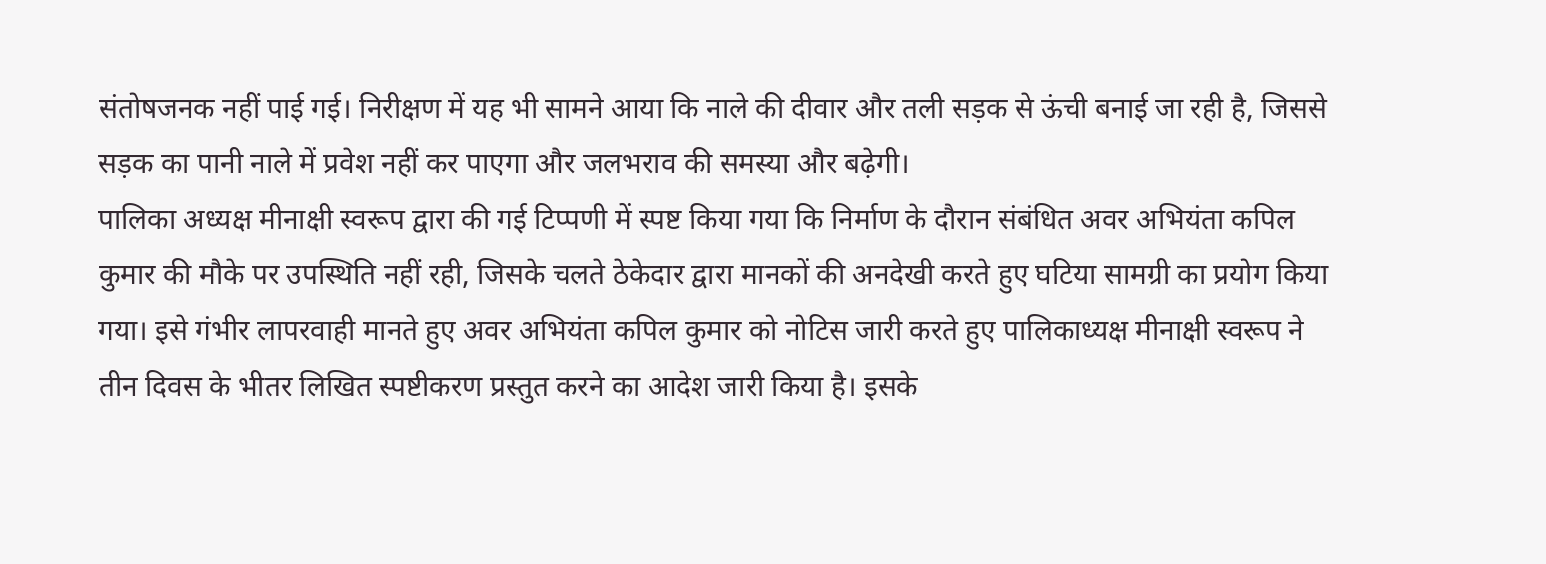संतोषजनक नहीं पाई गई। निरीक्षण में यह भी सामने आया कि नाले की दीवार और तली सड़क से ऊंची बनाई जा रही है, जिससे सड़क का पानी नाले में प्रवेश नहीं कर पाएगा और जलभराव की समस्या और बढ़ेगी।
पालिका अध्यक्ष मीनाक्षी स्वरूप द्वारा की गई टिप्पणी में स्पष्ट किया गया कि निर्माण के दौरान संबंधित अवर अभियंता कपिल कुमार की मौके पर उपस्थिति नहीं रही, जिसके चलते ठेकेदार द्वारा मानकों की अनदेखी करते हुए घटिया सामग्री का प्रयोग किया गया। इसे गंभीर लापरवाही मानते हुए अवर अभियंता कपिल कुमार को नोटिस जारी करते हुए पालिकाध्यक्ष मीनाक्षी स्वरूप ने तीन दिवस के भीतर लिखित स्पष्टीकरण प्रस्तुत करने का आदेश जारी किया है। इसके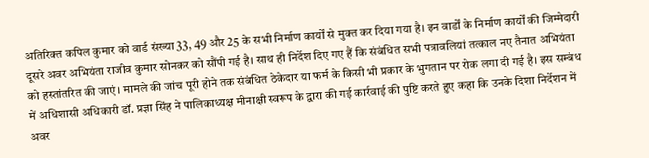अतिरिक्त कपिल कुमार को वार्ड संख्या 33, 49 और 25 के सभी निर्माण कार्यों से मुक्त कर दिया गया है। इन वार्डों के निर्माण कार्यों की जिम्मेदारी दूसरे अवर अभियंता राजीव कुमार सोनकर को सौंपी गई है। साथ ही निर्देश दिए गए हैं कि संबंधित सभी पत्रावलियां तत्काल नए तैनात अभियंता को हस्तांतरित की जाएं। मामले की जांच पूरी होने तक संबंधित ठेकेदार या फर्म के किसी भी प्रकार के भुगतान पर रोक लगा दी गई है। इस सम्बंध में अधिशासी अधिकारी डॉ. प्रज्ञा सिंह ने पालिकाध्यक्ष मीनाक्षी स्वरूप के द्वारा की गई कार्रवाई की पुष्टि करते हुए कहा कि उनके दिशा निर्देशन में अवर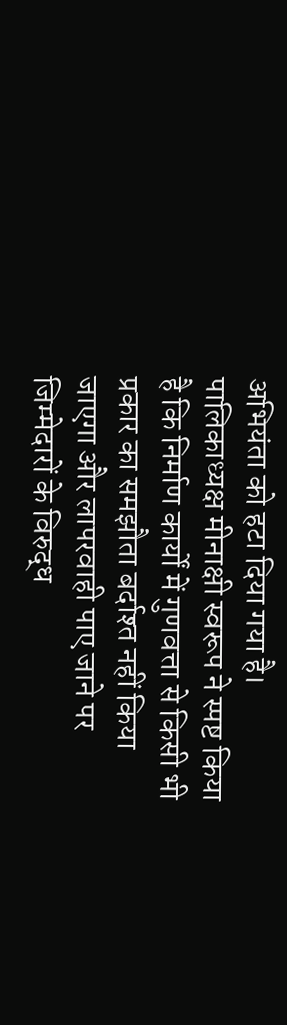अभियंता को हटा दिया गया है। पालिकाध्यक्ष मीनाक्षी स्वरूप ने स्पष्ट किया है कि निर्माण कार्यों में गुणवत्ता से किसी भी प्रकार का समझौता बर्दाश्त नहीं किया जाएगा और लापरवाही पाए जाने पर जिम्मेदारों के विरुद्ध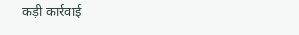कड़ी कार्रवाई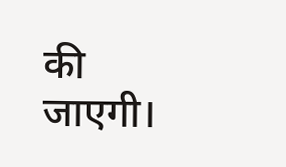की जाएगी।